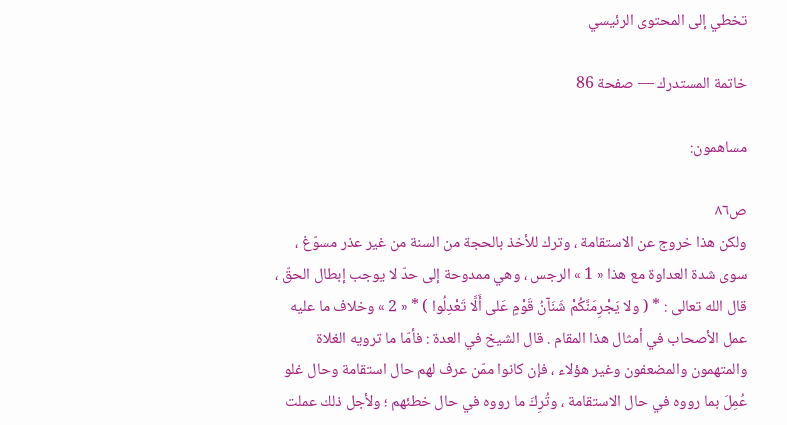تخطي إلى المحتوى الرئيسي

خاتمة المستدرك — صفحة 86

مساهمون:

ص٨٦
ولكن هذا خروج عن الاستقامة ، وترك للأخذ بالحجة من السنة من غير عذر مسوّغ ، سوى شدة العداوة مع هذا « 1 » الرجس ، وهي ممدوحة إلى حدّ لا يوجب إبطال الحقّ ، قال الله تعالى : * ( ولا يَجْرِمَنَّكُمْ شَنَآنُ قَوْمٍ عَلى أَلَّا تَعْدِلُوا ) * « 2 » وخلاف ما عليه عمل الأصحاب في أمثال هذا المقام . قال الشيخ في العدة : فأمّا ما ترويه الغلاة والمتهمون والمضعفون وغير هؤلاء ، فإن كانوا ممّن عرف لهم حال استقامة وحال غلو عُمِلَ بما رووه في حال الاستقامة ، وتُرِكَ ما رووه في حال خطئهم ؛ ولأجل ذلك عملت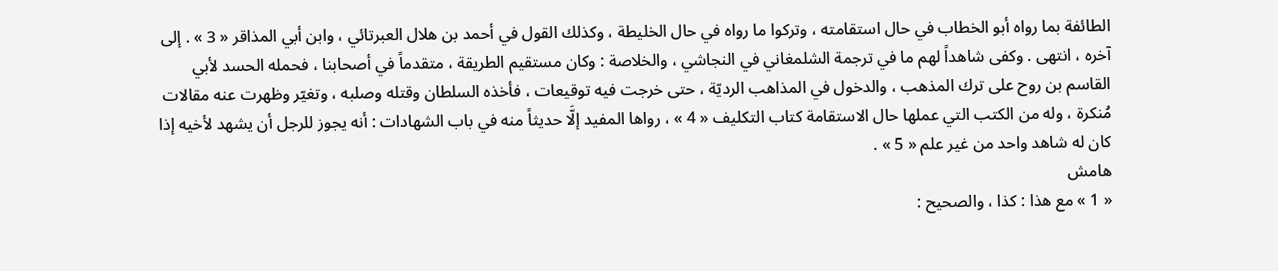الطائفة بما رواه أبو الخطاب في حال استقامته ، وتركوا ما رواه في حال الخليطة ، وكذلك القول في أحمد بن هلال العبرتائي ، وابن أبي المذاقر « 3 » . إلى آخره ، انتهى . وكفى شاهداً لهم ما في ترجمة الشلمغاني في النجاشي ، والخلاصة : وكان مستقيم الطريقة ، متقدماً في أصحابنا ، فحمله الحسد لأبي القاسم بن روح على ترك المذهب ، والدخول في المذاهب الرديّة ، حتى خرجت فيه توقيعات ، فأخذه السلطان وقتله وصلبه ، وتغيّر وظهرت عنه مقالات مُنكرة ، وله من الكتب التي عملها حال الاستقامة كتاب التكليف « 4 » ، رواها المفيد إلَّا حديثاً منه في باب الشهادات : أنه يجوز للرجل أن يشهد لأخيه إذا كان له شاهد واحد من غير علم « 5 » .
هامش
« 1 » مع هذا : كذا ، والصحيح :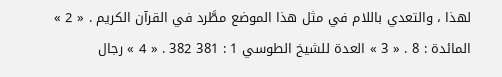لهذا ، والتعدي باللام في مثل هذا الموضع مطَّرد في القرآن الكريم . « 2 » المائدة : 8 . « 3 » العدة للشيخ الطوسي 1 : 381 382 . « 4 » رجال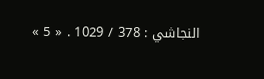النجاشي : 378 / 1029 . « 5 »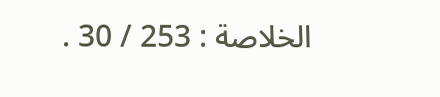الخلاصة : 253 / 30 .